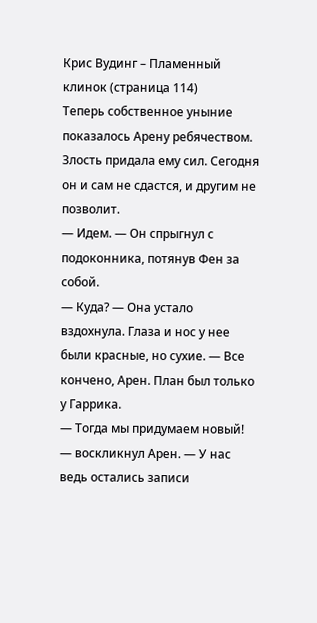Крис Вудинг – Пламенный клинок (страница 114)
Теперь собственное уныние показалось Арену ребячеством. Злость придала ему сил. Сегодня он и сам не сдастся, и другим не позволит.
— Идем. — Он спрыгнул с подоконника, потянув Фен за собой.
— Куда? — Она устало вздохнула. Глаза и нос у нее были красные, но сухие. — Все кончено, Арен. План был только у Гаррика.
— Тогда мы придумаем новый! — воскликнул Арен. — У нас ведь остались записи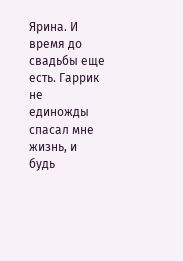Ярина. И время до свадьбы еще есть. Гаррик не единожды спасал мне жизнь, и будь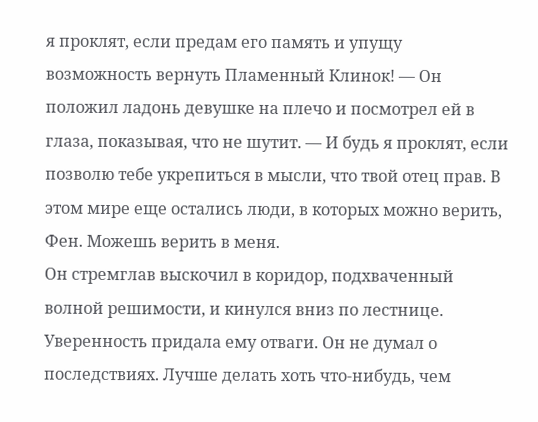я проклят, если предам его память и упущу возможность вернуть Пламенный Клинок! — Он положил ладонь девушке на плечо и посмотрел ей в глаза, показывая, что не шутит. — И будь я проклят, если позволю тебе укрепиться в мысли, что твой отец прав. В этом мире еще остались люди, в которых можно верить, Фен. Можешь верить в меня.
Он стремглав выскочил в коридор, подхваченный волной решимости, и кинулся вниз по лестнице. Уверенность придала ему отваги. Он не думал о последствиях. Лучше делать хоть что-нибудь, чем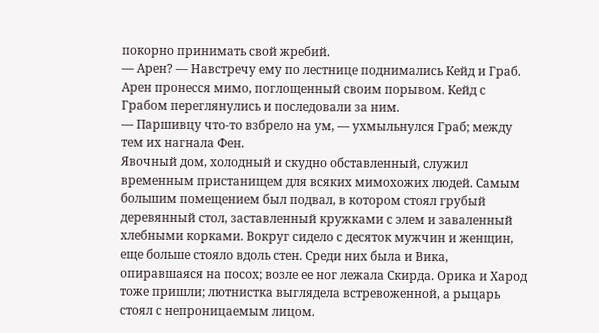покорно принимать свой жребий.
— Арен? — Навстречу ему по лестнице поднимались Кейд и Граб. Арен пронесся мимо, поглощенный своим порывом. Кейд с Грабом переглянулись и последовали за ним.
— Паршивцу что-то взбрело на ум, — ухмыльнулся Граб; между тем их нагнала Фен.
Явочный дом, холодный и скудно обставленный, служил временным пристанищем для всяких мимохожих людей. Самым большим помещением был подвал, в котором стоял грубый деревянный стол, заставленный кружками с элем и заваленный хлебными корками. Вокруг сидело с десяток мужчин и женщин, еще больше стояло вдоль стен. Среди них была и Вика, опиравшаяся на посох; возле ее ног лежала Скирда. Орика и Харод тоже пришли; лютнистка выглядела встревоженной, а рыцарь стоял с непроницаемым лицом.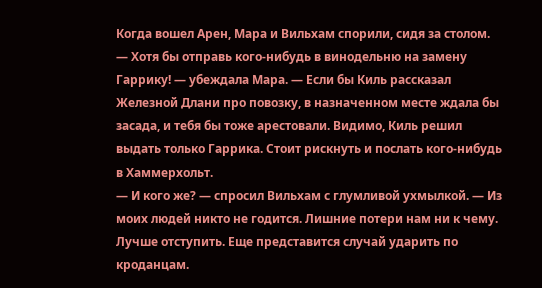Когда вошел Арен, Мара и Вильхам спорили, сидя за столом.
— Хотя бы отправь кого-нибудь в винодельню на замену Гаррику! — убеждала Мара. — Если бы Киль рассказал Железной Длани про повозку, в назначенном месте ждала бы засада, и тебя бы тоже арестовали. Видимо, Киль решил выдать только Гаррика. Стоит рискнуть и послать кого-нибудь в Хаммерхольт.
— И кого же? — спросил Вильхам с глумливой ухмылкой. — Из моих людей никто не годится. Лишние потери нам ни к чему. Лучше отступить. Еще представится случай ударить по кроданцам.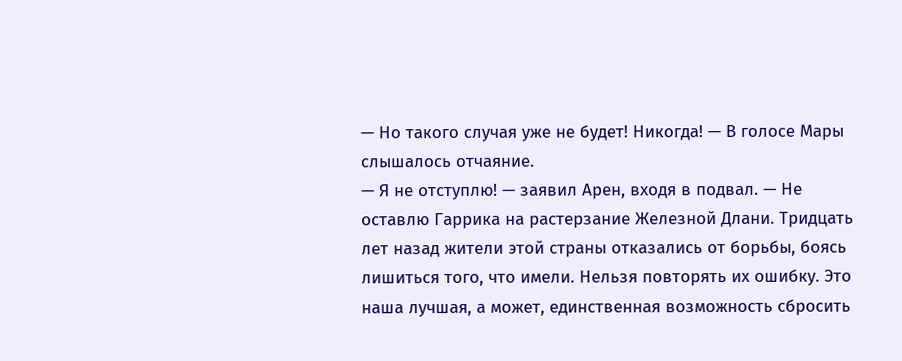— Но такого случая уже не будет! Никогда! — В голосе Мары слышалось отчаяние.
— Я не отступлю! — заявил Арен, входя в подвал. — Не оставлю Гаррика на растерзание Железной Длани. Тридцать лет назад жители этой страны отказались от борьбы, боясь лишиться того, что имели. Нельзя повторять их ошибку. Это наша лучшая, а может, единственная возможность сбросить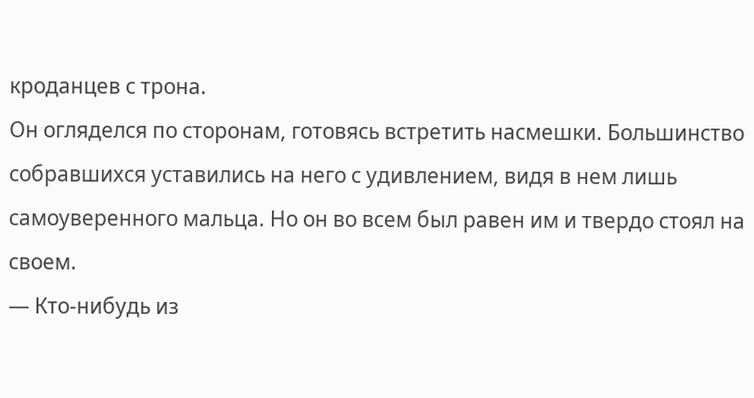кроданцев с трона.
Он огляделся по сторонам, готовясь встретить насмешки. Большинство собравшихся уставились на него с удивлением, видя в нем лишь самоуверенного мальца. Но он во всем был равен им и твердо стоял на своем.
— Кто-нибудь из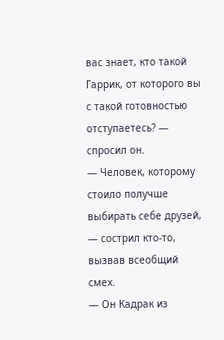вас знает, кто такой Гаррик, от которого вы с такой готовностью отступаетесь? — спросил он.
— Человек, которому стоило получше выбирать себе друзей, — сострил кто-то, вызвав всеобщий смех.
— Он Кадрак из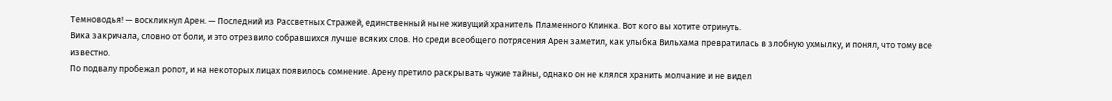Темноводья! — воскликнул Арен. — Последний из Рассветных Стражей, единственный ныне живущий хранитель Пламенного Клинка. Вот кого вы хотите отринуть.
Вика закричала, словно от боли, и это отрезвило собравшихся лучше всяких слов. Но среди всеобщего потрясения Арен заметил, как улыбка Вильхама превратилась в злобную ухмылку, и понял, что тому все известно.
По подвалу пробежал ропот, и на некоторых лицах появилось сомнение. Арену претило раскрывать чужие тайны, однако он не клялся хранить молчание и не видел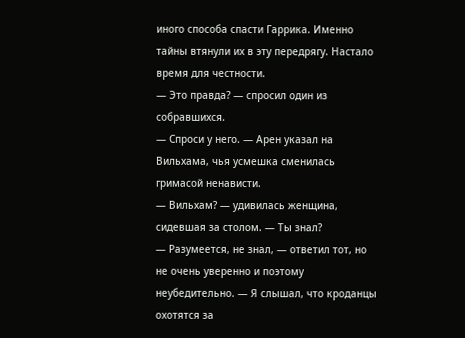иного способа спасти Гаррика. Именно тайны втянули их в эту передрягу. Настало время для честности.
— Это правда? — спросил один из собравшихся.
— Спроси у него. — Арен указал на Вильхама, чья усмешка сменилась гримасой ненависти.
— Вильхам? — удивилась женщина, сидевшая за столом. — Ты знал?
— Разумеется, не знал, — ответил тот, но не очень уверенно и поэтому неубедительно. — Я слышал, что кроданцы охотятся за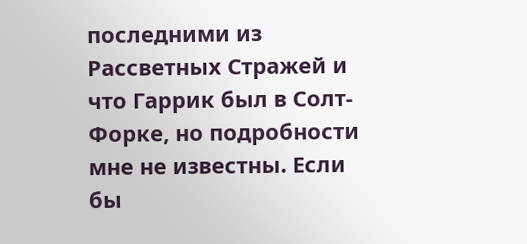последними из Рассветных Стражей и что Гаррик был в Солт-Форке, но подробности мне не известны. Если бы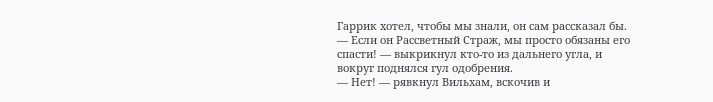Гаррик хотел, чтобы мы знали, он сам рассказал бы.
— Если он Рассветный Страж, мы просто обязаны его спасти! — выкрикнул кто-то из дальнего угла, и вокруг поднялся гул одобрения.
— Нет! — рявкнул Вильхам, вскочив и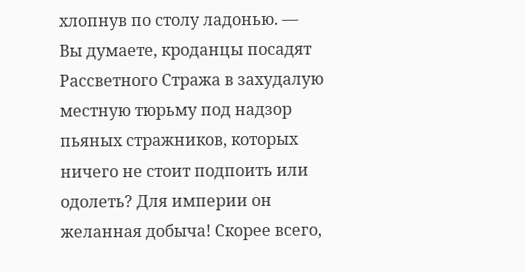хлопнув по столу ладонью. — Вы думаете, кроданцы посадят Рассветного Стража в захудалую местную тюрьму под надзор пьяных стражников, которых ничего не стоит подпоить или одолеть? Для империи он желанная добыча! Скорее всего,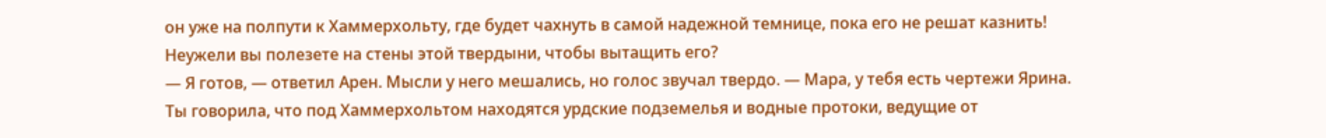он уже на полпути к Хаммерхольту, где будет чахнуть в самой надежной темнице, пока его не решат казнить! Неужели вы полезете на стены этой твердыни, чтобы вытащить его?
— Я готов, — ответил Арен. Мысли у него мешались, но голос звучал твердо. — Мара, у тебя есть чертежи Ярина. Ты говорила, что под Хаммерхольтом находятся урдские подземелья и водные протоки, ведущие от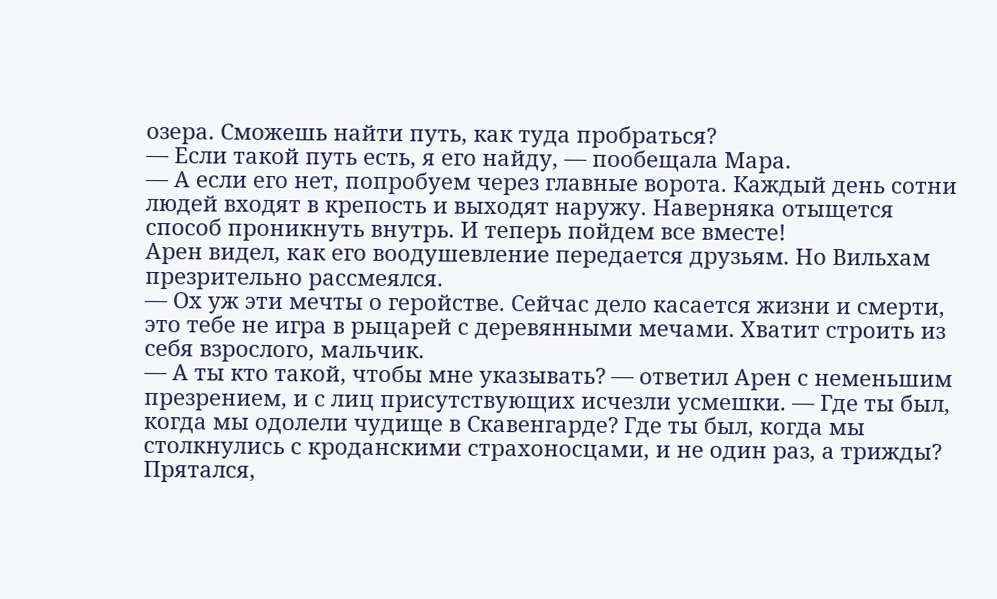озера. Сможешь найти путь, как туда пробраться?
— Если такой путь есть, я его найду, — пообещала Мара.
— А если его нет, попробуем через главные ворота. Каждый день сотни людей входят в крепость и выходят наружу. Наверняка отыщется способ проникнуть внутрь. И теперь пойдем все вместе!
Арен видел, как его воодушевление передается друзьям. Но Вильхам презрительно рассмеялся.
— Ох уж эти мечты о геройстве. Сейчас дело касается жизни и смерти, это тебе не игра в рыцарей с деревянными мечами. Хватит строить из себя взрослого, мальчик.
— А ты кто такой, чтобы мне указывать? — ответил Арен с неменьшим презрением, и с лиц присутствующих исчезли усмешки. — Где ты был, когда мы одолели чудище в Скавенгарде? Где ты был, когда мы столкнулись с кроданскими страхоносцами, и не один раз, а трижды? Прятался,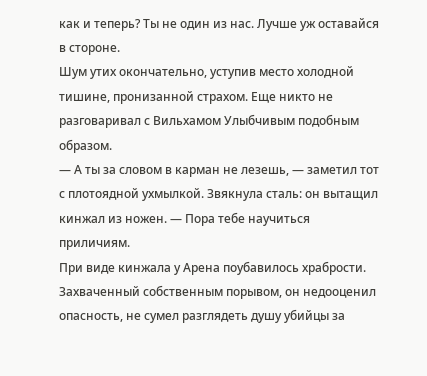как и теперь? Ты не один из нас. Лучше уж оставайся в стороне.
Шум утих окончательно, уступив место холодной тишине, пронизанной страхом. Еще никто не разговаривал с Вильхамом Улыбчивым подобным образом.
— А ты за словом в карман не лезешь, — заметил тот с плотоядной ухмылкой. Звякнула сталь: он вытащил кинжал из ножен. — Пора тебе научиться приличиям.
При виде кинжала у Арена поубавилось храбрости. Захваченный собственным порывом, он недооценил опасность, не сумел разглядеть душу убийцы за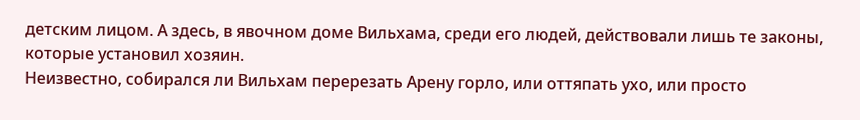детским лицом. А здесь, в явочном доме Вильхама, среди его людей, действовали лишь те законы, которые установил хозяин.
Неизвестно, собирался ли Вильхам перерезать Арену горло, или оттяпать ухо, или просто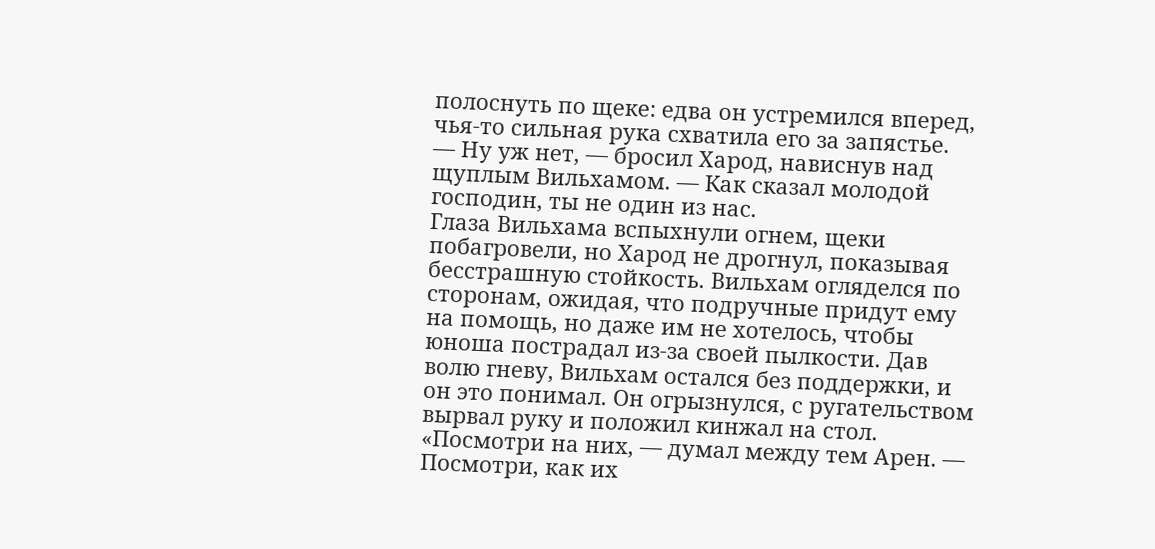полоснуть по щеке: едва он устремился вперед, чья-то сильная рука схватила его за запястье.
— Ну уж нет, — бросил Харод, нависнув над щуплым Вильхамом. — Как сказал молодой господин, ты не один из нас.
Глаза Вильхама вспыхнули огнем, щеки побагровели, но Харод не дрогнул, показывая бесстрашную стойкость. Вильхам огляделся по сторонам, ожидая, что подручные придут ему на помощь, но даже им не хотелось, чтобы юноша пострадал из-за своей пылкости. Дав волю гневу, Вильхам остался без поддержки, и он это понимал. Он огрызнулся, с ругательством вырвал руку и положил кинжал на стол.
«Посмотри на них, — думал между тем Арен. — Посмотри, как их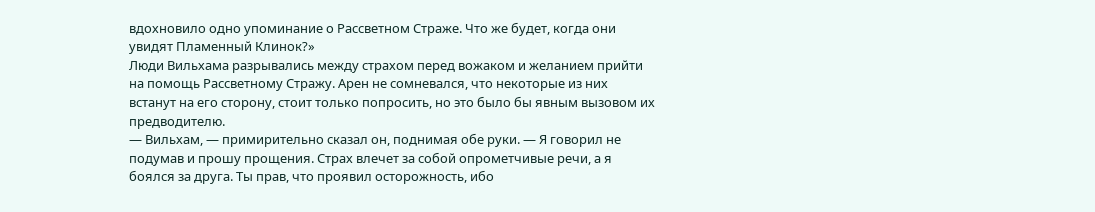вдохновило одно упоминание о Рассветном Страже. Что же будет, когда они увидят Пламенный Клинок?»
Люди Вильхама разрывались между страхом перед вожаком и желанием прийти на помощь Рассветному Стражу. Арен не сомневался, что некоторые из них встанут на его сторону, стоит только попросить, но это было бы явным вызовом их предводителю.
— Вильхам, — примирительно сказал он, поднимая обе руки. — Я говорил не подумав и прошу прощения. Страх влечет за собой опрометчивые речи, а я боялся за друга. Ты прав, что проявил осторожность, ибо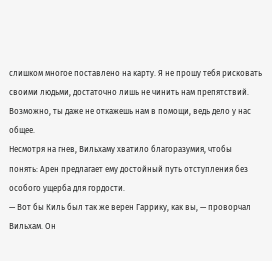слишком многое поставлено на карту. Я не прошу тебя рисковать своими людьми, достаточно лишь не чинить нам препятствий. Возможно, ты даже не откажешь нам в помощи, ведь дело у нас общее.
Несмотря на гнев, Вильхаму хватило благоразумия, чтобы понять: Арен предлагает ему достойный путь отступления без особого ущерба для гордости.
— Вот бы Киль был так же верен Гаррику, как вы, — проворчал Вильхам. Он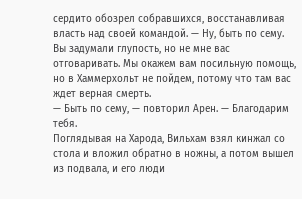сердито обозрел собравшихся, восстанавливая власть над своей командой. — Ну, быть по сему. Вы задумали глупость, но не мне вас отговаривать. Мы окажем вам посильную помощь, но в Хаммерхольт не пойдем, потому что там вас ждет верная смерть.
— Быть по сему, — повторил Арен. — Благодарим тебя.
Поглядывая на Харода, Вильхам взял кинжал со стола и вложил обратно в ножны, а потом вышел из подвала, и его люди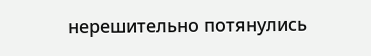нерешительно потянулись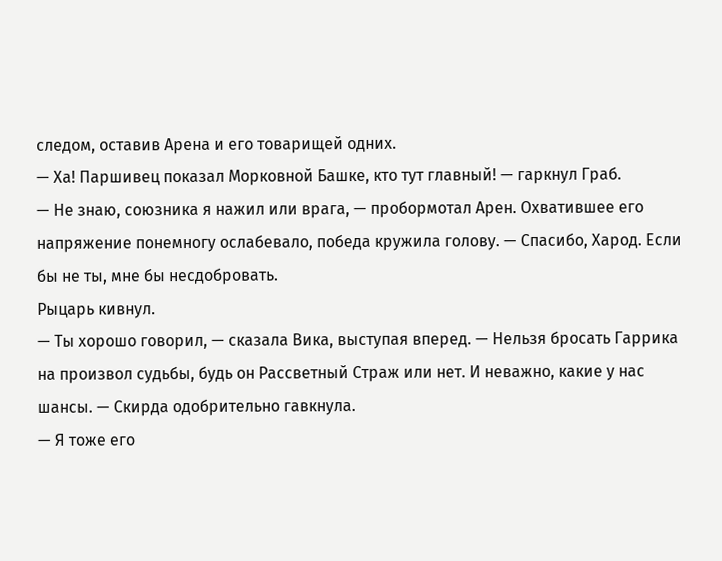следом, оставив Арена и его товарищей одних.
— Ха! Паршивец показал Морковной Башке, кто тут главный! — гаркнул Граб.
— Не знаю, союзника я нажил или врага, — пробормотал Арен. Охватившее его напряжение понемногу ослабевало, победа кружила голову. — Спасибо, Харод. Если бы не ты, мне бы несдобровать.
Рыцарь кивнул.
— Ты хорошо говорил, — сказала Вика, выступая вперед. — Нельзя бросать Гаррика на произвол судьбы, будь он Рассветный Страж или нет. И неважно, какие у нас шансы. — Скирда одобрительно гавкнула.
— Я тоже его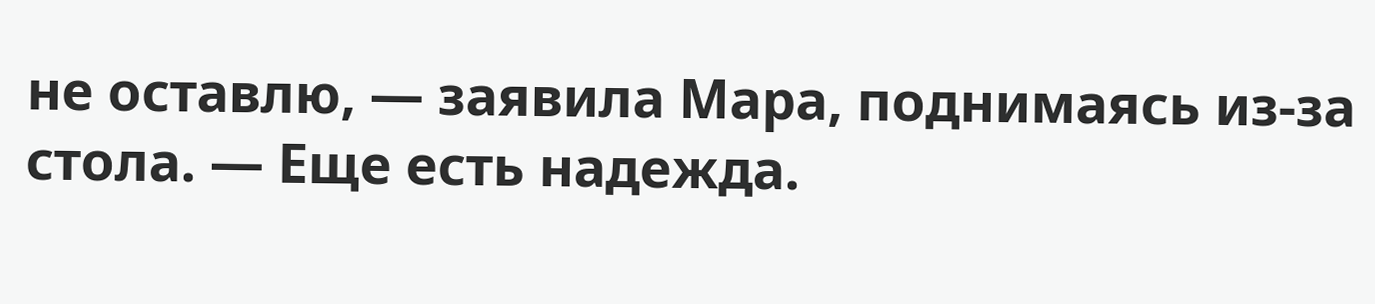не оставлю, — заявила Мара, поднимаясь из-за стола. — Еще есть надежда.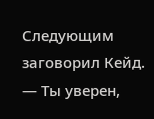Следующим заговорил Кейд.
— Ты уверен,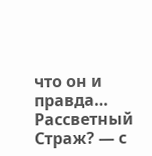что он и правда… Рассветный Страж? — с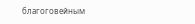благоговейным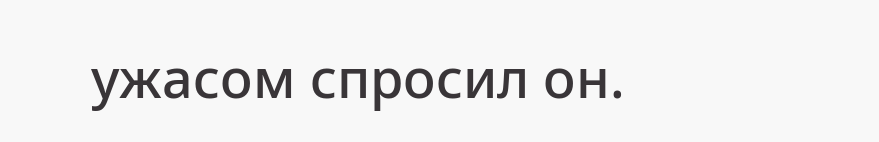ужасом спросил он.